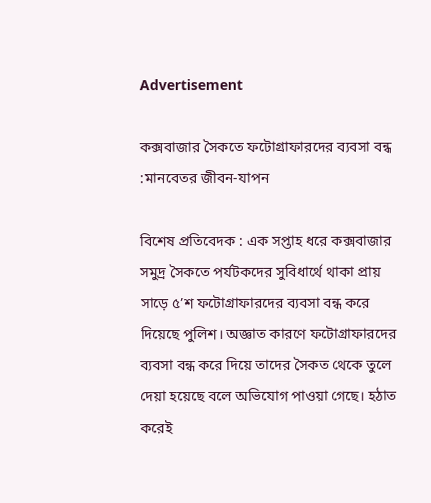Advertisement

কক্সবাজার সৈকতে ফটোগ্রাফারদের ব্যবসা বন্ধ :মানবেতর জীবন-যাপন

বিশেষ প্রতিবেদক : এক সপ্তাহ ধরে কক্সবাজার সমুদ্র সৈকতে পর্যটকদের সুবিধার্থে থাকা প্রায় সাড়ে ৫’শ ফটোগ্রাফারদের ব্যবসা বন্ধ করে দিয়েছে পুলিশ। অজ্ঞাত কারণে ফটোগ্রাফারদের ব্যবসা বন্ধ করে দিয়ে তাদের সৈকত থেকে তুলে দেয়া হয়েছে বলে অভিযোগ পাওয়া গেছে। হঠাত করেই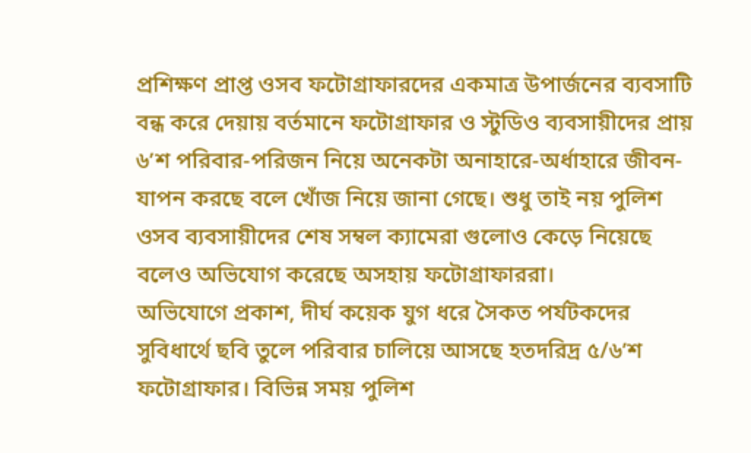প্রশিক্ষণ প্রাপ্ত ওসব ফটোগ্রাফারদের একমাত্র উপার্জনের ব্যবসাটি বন্ধ করে দেয়ায় বর্তমানে ফটোগ্রাফার ও স্টুডিও ব্যবসায়ীদের প্রায় ৬’শ পরিবার-পরিজন নিয়ে অনেকটা অনাহারে-অর্ধাহারে জীবন-যাপন করছে বলে খোঁজ নিয়ে জানা গেছে। শুধু তাই নয় পুলিশ ওসব ব্যবসায়ীদের শেষ সম্বল ক্যামেরা গুলোও কেড়ে নিয়েছে বলেও অভিযোগ করেছে অসহায় ফটোগ্রাফাররা।
অভিযোগে প্রকাশ, দীর্ঘ কয়েক যুগ ধরে সৈকত পর্যটকদের সুবিধার্থে ছবি তুলে পরিবার চালিয়ে আসছে হতদরিদ্র ৫/৬’শ ফটোগ্রাফার। বিভিন্ন সময় পুলিশ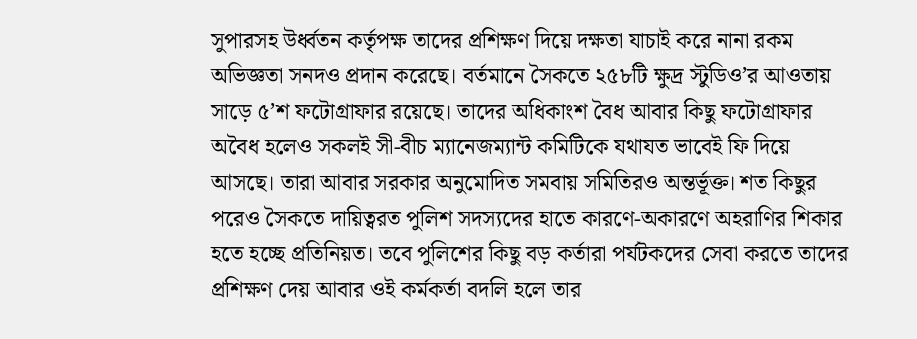সুপারসহ উর্ধ্বতন কর্তৃপক্ষ তাদের প্রশিক্ষণ দিয়ে দক্ষতা যাচাই করে নানা রকম অভিজ্ঞতা সনদও প্রদান করেছে। বর্তমানে সৈকতে ২৫৮টি ক্ষুদ্র স্টুডিও’র আওতায় সাড়ে ৫’শ ফটোগ্রাফার রয়েছে। তাদের অধিকাংশ বৈধ আবার কিছু ফটোগ্রাফার অবৈধ হলেও সকলই সী-বীচ ম্যানেজম্যান্ট কমিটিকে যথাযত ভাবেই ফি দিয়ে আসছে। তারা আবার সরকার অনুমোদিত সমবায় সমিতিরও অন্তর্ভূক্ত। শত কিছুর পরেও সৈকতে দায়িত্বরত পুলিশ সদস্যদের হাতে কারণে-অকারণে অহরাণির শিকার হতে হচ্ছে প্রতিনিয়ত। তবে পুলিশের কিছু বড় কর্তারা পর্যটকদের সেবা করতে তাদের প্রশিক্ষণ দেয় আবার ওই কর্মকর্তা বদলি হলে তার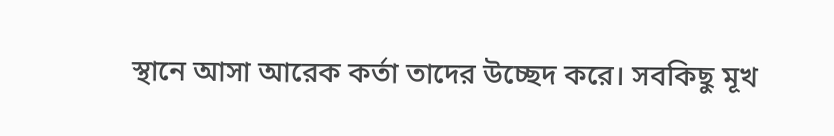স্থানে আসা আরেক কর্তা তাদের উচ্ছেদ করে। সবকিছু মূখ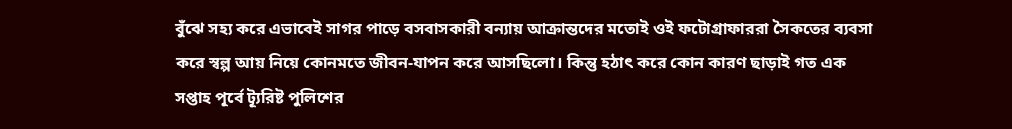বুঁঝে সহ্য করে এভাবেই সাগর পাড়ে বসবাসকারী বন্যায় আক্রান্তদের মতোই ওই ফটোগ্রাফাররা সৈকতের ব্যবসা করে স্বল্প আয় নিয়ে কোনমতে জীবন-যাপন করে আসছিলো। কিন্তু হঠাৎ করে কোন কারণ ছাড়াই গত এক সপ্তাহ পূর্বে ট্যূরিষ্ট পুলিশের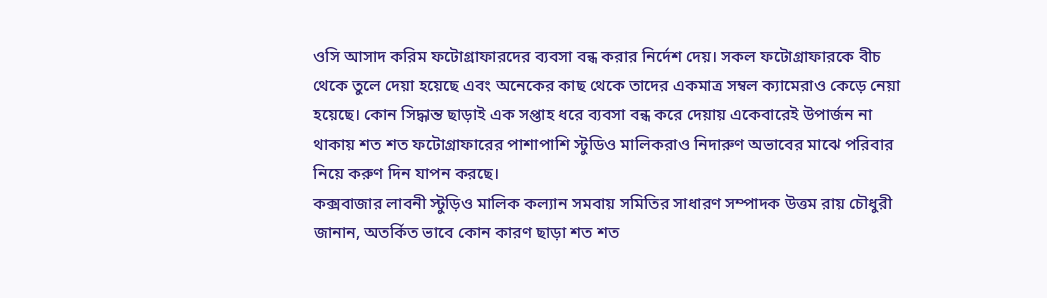ওসি আসাদ করিম ফটোগ্রাফারদের ব্যবসা বন্ধ করার নির্দেশ দেয়। সকল ফটোগ্রাফারকে বীচ থেকে তুলে দেয়া হয়েছে এবং অনেকের কাছ থেকে তাদের একমাত্র সম্বল ক্যামেরাও কেড়ে নেয়া হয়েছে। কোন সিদ্ধান্ত ছাড়াই এক সপ্তাহ ধরে ব্যবসা বন্ধ করে দেয়ায় একেবারেই উপার্জন না থাকায় শত শত ফটোগ্রাফারের পাশাপাশি স্টুডিও মালিকরাও নিদারুণ অভাবের মাঝে পরিবার নিয়ে করুণ দিন যাপন করছে।
কক্সবাজার লাবনী স্টুড়িও মালিক কল্যান সমবায় সমিতির সাধারণ সম্পাদক উত্তম রায় চৌধুরী জানান, অতর্কিত ভাবে কোন কারণ ছাড়া শত শত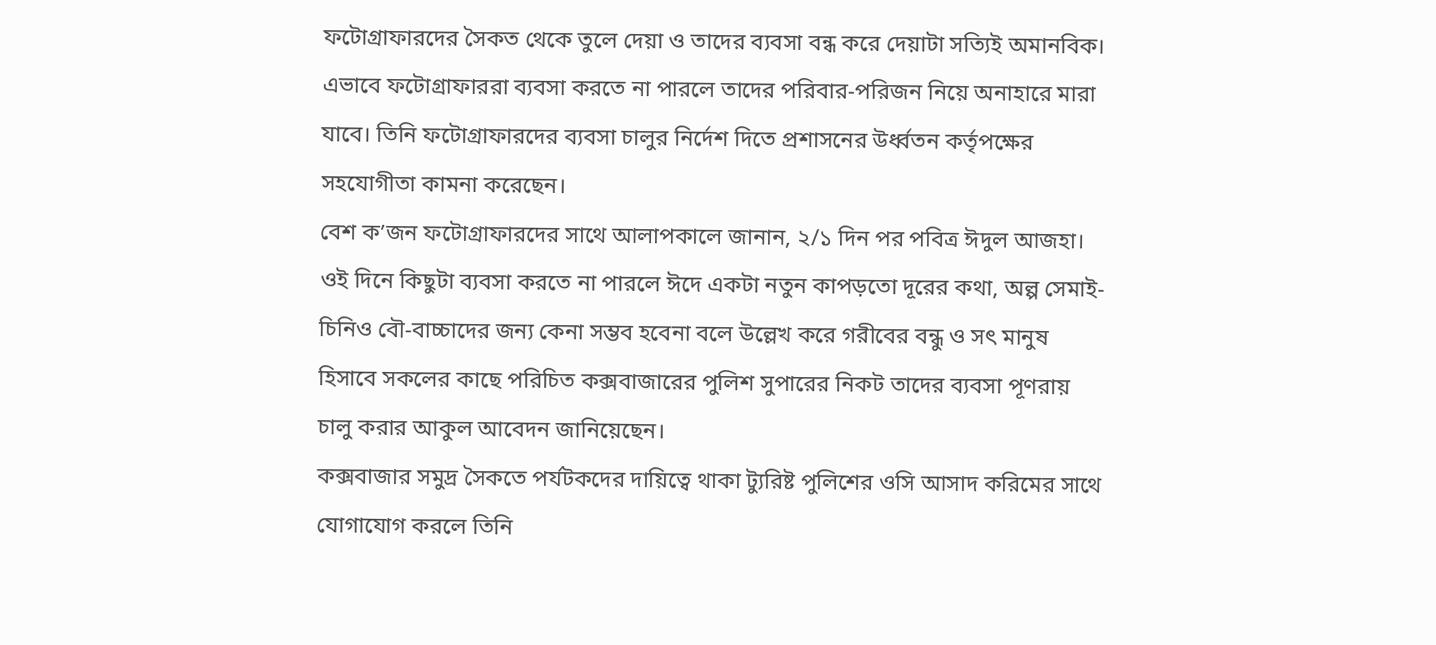ফটোগ্রাফারদের সৈকত থেকে তুলে দেয়া ও তাদের ব্যবসা বন্ধ করে দেয়াটা সত্যিই অমানবিক। এভাবে ফটোগ্রাফাররা ব্যবসা করতে না পারলে তাদের পরিবার-পরিজন নিয়ে অনাহারে মারা যাবে। তিনি ফটোগ্রাফারদের ব্যবসা চালুর নির্দেশ দিতে প্রশাসনের উর্ধ্বতন কর্তৃপক্ষের সহযোগীতা কামনা করেছেন।
বেশ ক’জন ফটোগ্রাফারদের সাথে আলাপকালে জানান, ২/১ দিন পর পবিত্র ঈদুল আজহা। ওই দিনে কিছুটা ব্যবসা করতে না পারলে ঈদে একটা নতুন কাপড়তো দূরের কথা, অল্প সেমাই-চিনিও বৌ-বাচ্চাদের জন্য কেনা সম্ভব হবেনা বলে উল্লেখ করে গরীবের বন্ধু ও সৎ মানুষ হিসাবে সকলের কাছে পরিচিত কক্সবাজারের পুলিশ সুপারের নিকট তাদের ব্যবসা পূণরায় চালু করার আকুল আবেদন জানিয়েছেন।
কক্সবাজার সমুদ্র সৈকতে পর্যটকদের দায়িত্বে থাকা ট্যুরিষ্ট পুলিশের ওসি আসাদ করিমের সাথে যোগাযোগ করলে তিনি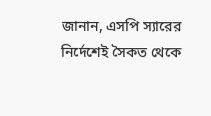জানান, এসপি স্যারের নির্দেশেই সৈকত থেকে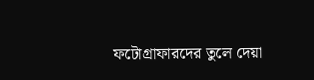ফটোগ্রাফারদের তুলে দেয়া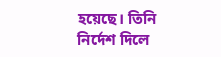হয়েছে। তিনি নির্দেশ দিলে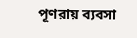পূণরায় ব্যবসা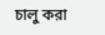চালু করা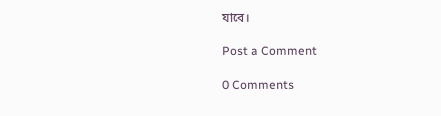যাবে।

Post a Comment

0 Comments